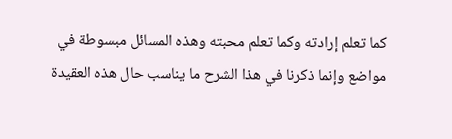كما تعلم إرادته وكما تعلم محبته وهذه المسائل مبسوطة في مواضع وإنما ذكرنا في هذا الشرح ما يناسب حال هذه العقيدة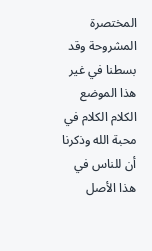المختصرة المشروحة وقد بسطنا في غير هذا الموضع الكلام الكلام في محبة الله وذكرنا أن للناس في هذا الأصل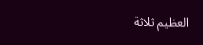العظيم ثلاثة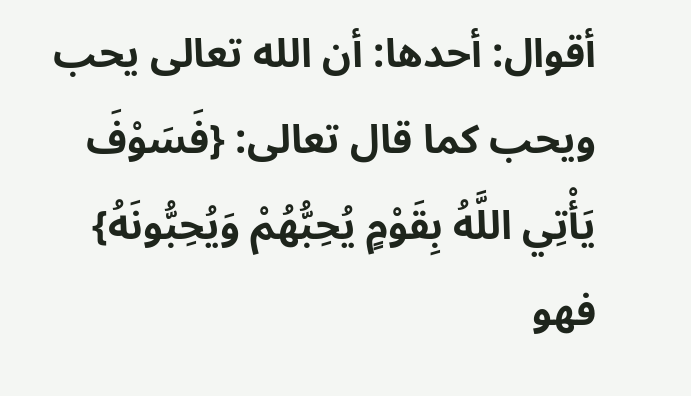أقوال: أحدها: أن الله تعالى يحب ويحب كما قال تعالى: {فَسَوْفَ يَأْتِي اللَّهُ بِقَوْمٍ يُحِبُّهُمْ وَيُحِبُّونَهُ} فهو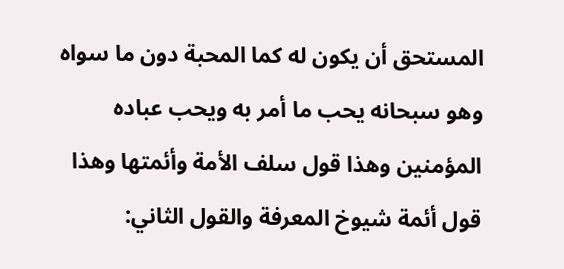المستحق أن يكون له كما المحبة دون ما سواه وهو سبحانه يحب ما أمر به ويحب عباده المؤمنين وهذا قول سلف الأمة وأئمتها وهذا قول أئمة شيوخ المعرفة والقول الثاني: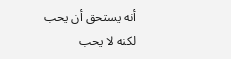أنه يستحق أن يحب لكنه لا يحب